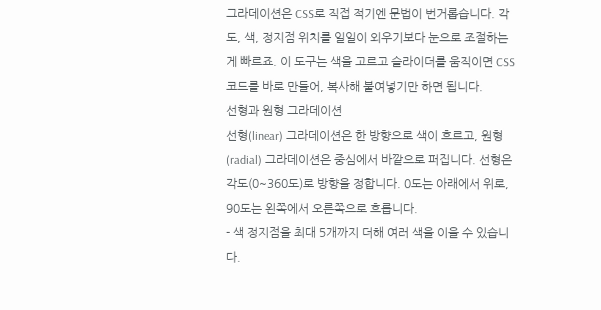그라데이션은 CSS로 직접 적기엔 문법이 번거롭습니다. 각도, 색, 정지점 위치를 일일이 외우기보다 눈으로 조절하는 게 빠르죠. 이 도구는 색을 고르고 슬라이더를 움직이면 CSS 코드를 바로 만들어, 복사해 붙여넣기만 하면 됩니다.
선형과 원형 그라데이션
선형(linear) 그라데이션은 한 방향으로 색이 흐르고, 원형(radial) 그라데이션은 중심에서 바깥으로 퍼집니다. 선형은 각도(0~360도)로 방향을 정합니다. 0도는 아래에서 위로, 90도는 왼쪽에서 오른쪽으로 흐릅니다.
- 색 정지점을 최대 5개까지 더해 여러 색을 이을 수 있습니다.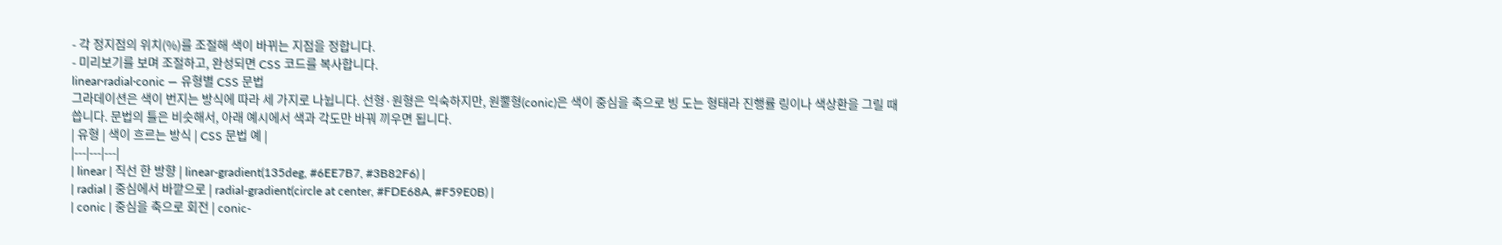- 각 정지점의 위치(%)를 조절해 색이 바뀌는 지점을 정합니다.
- 미리보기를 보며 조절하고, 완성되면 CSS 코드를 복사합니다.
linear·radial·conic — 유형별 CSS 문법
그라데이션은 색이 번지는 방식에 따라 세 가지로 나뉩니다. 선형·원형은 익숙하지만, 원뿔형(conic)은 색이 중심을 축으로 빙 도는 형태라 진행률 링이나 색상환을 그릴 때 씁니다. 문법의 틀은 비슷해서, 아래 예시에서 색과 각도만 바꿔 끼우면 됩니다.
| 유형 | 색이 흐르는 방식 | CSS 문법 예 |
|---|---|---|
| linear | 직선 한 방향 | linear-gradient(135deg, #6EE7B7, #3B82F6) |
| radial | 중심에서 바깥으로 | radial-gradient(circle at center, #FDE68A, #F59E0B) |
| conic | 중심을 축으로 회전 | conic-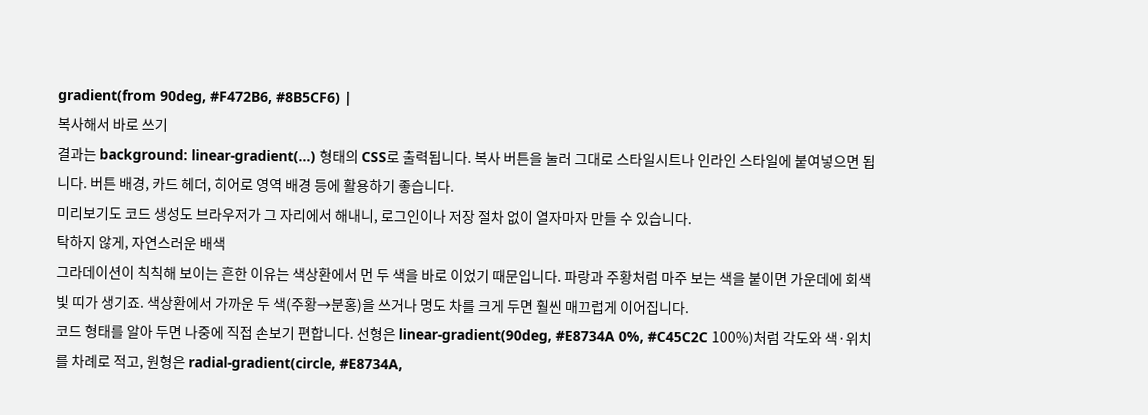gradient(from 90deg, #F472B6, #8B5CF6) |
복사해서 바로 쓰기
결과는 background: linear-gradient(...) 형태의 CSS로 출력됩니다. 복사 버튼을 눌러 그대로 스타일시트나 인라인 스타일에 붙여넣으면 됩니다. 버튼 배경, 카드 헤더, 히어로 영역 배경 등에 활용하기 좋습니다.
미리보기도 코드 생성도 브라우저가 그 자리에서 해내니, 로그인이나 저장 절차 없이 열자마자 만들 수 있습니다.
탁하지 않게, 자연스러운 배색
그라데이션이 칙칙해 보이는 흔한 이유는 색상환에서 먼 두 색을 바로 이었기 때문입니다. 파랑과 주황처럼 마주 보는 색을 붙이면 가운데에 회색빛 띠가 생기죠. 색상환에서 가까운 두 색(주황→분홍)을 쓰거나 명도 차를 크게 두면 훨씬 매끄럽게 이어집니다.
코드 형태를 알아 두면 나중에 직접 손보기 편합니다. 선형은 linear-gradient(90deg, #E8734A 0%, #C45C2C 100%)처럼 각도와 색·위치를 차례로 적고, 원형은 radial-gradient(circle, #E8734A,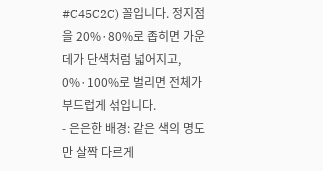#C45C2C) 꼴입니다. 정지점을 20%·80%로 좁히면 가운데가 단색처럼 넓어지고, 0%·100%로 벌리면 전체가 부드럽게 섞입니다.
- 은은한 배경: 같은 색의 명도만 살짝 다르게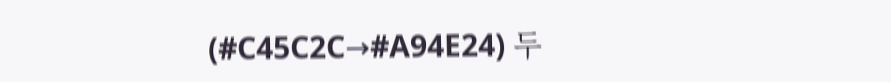(#C45C2C→#A94E24) 두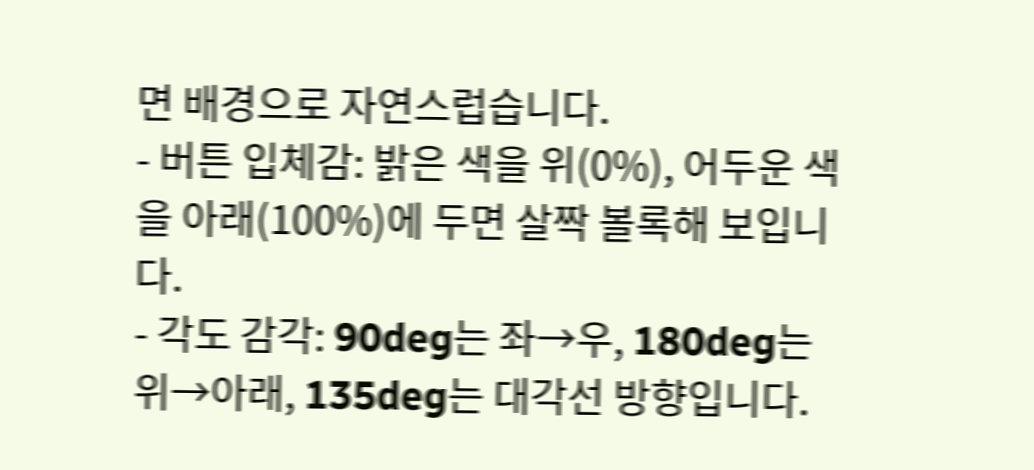면 배경으로 자연스럽습니다.
- 버튼 입체감: 밝은 색을 위(0%), 어두운 색을 아래(100%)에 두면 살짝 볼록해 보입니다.
- 각도 감각: 90deg는 좌→우, 180deg는 위→아래, 135deg는 대각선 방향입니다.